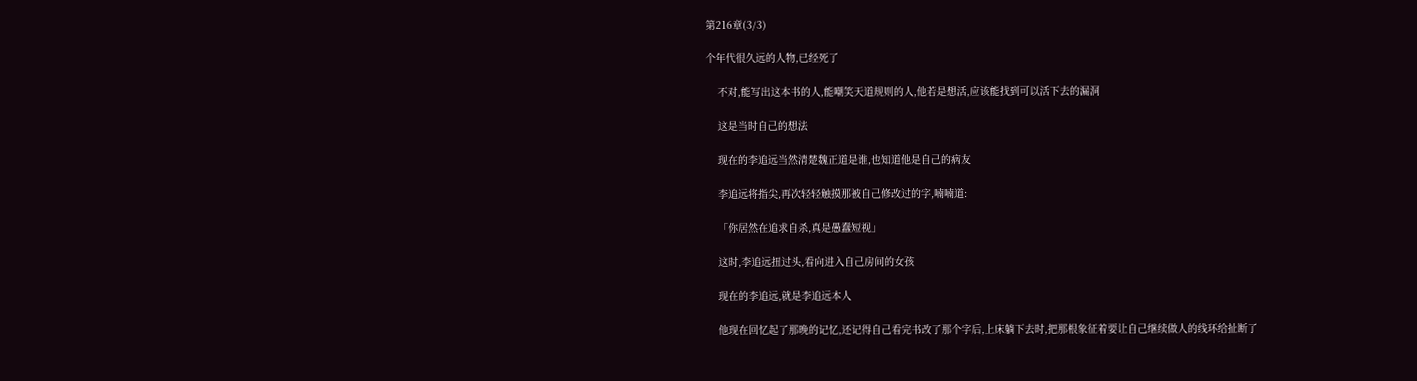第216章(3/3)

个年代很久远的人物,已经死了

    不对,能写出这本书的人,能嘲笑天道规则的人,他若是想活,应该能找到可以活下去的漏洞

    这是当时自己的想法

    现在的李追远当然清楚魏正道是谁,也知道他是自己的病友

    李追远将指尖,再次轻轻触摸那被自己修改过的字,喃喃道:

    「你居然在追求自杀,真是愚蠢短视」

    这时,李追远扭过头,看向进入自己房间的女孩

    现在的李追远,就是李追远本人

    他现在回忆起了那晚的记忆,还记得自己看完书改了那个字后,上床躺下去时,把那根象征着要让自己继续做人的线环给扯断了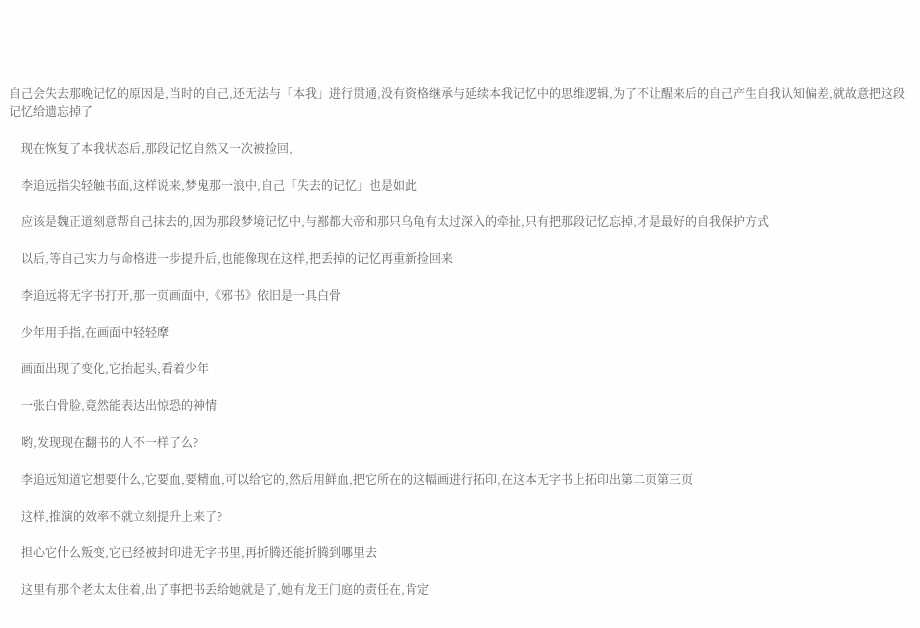自己会失去那晚记忆的原因是,当时的自己,还无法与「本我」进行贯通,没有资格继承与延续本我记忆中的思维逻辑,为了不让醒来后的自己产生自我认知偏差,就故意把这段记忆给遗忘掉了

    现在恢复了本我状态后,那段记忆自然又一次被捡回,

    李追远指尖轻触书面,这样说来,梦鬼那一浪中,自己「失去的记忆」也是如此

    应该是魏正道刻意帮自己抹去的,因为那段梦境记忆中,与鄯都大帝和那只乌龟有太过深入的牵扯,只有把那段记忆忘掉,才是最好的自我保护方式

    以后,等自己实力与命格进一步提升后,也能像现在这样,把丢掉的记忆再重新捡回来

    李追远将无字书打开,那一页画面中,《邪书》依旧是一具白骨

    少年用手指,在画面中轻轻摩

    画面出现了变化,它抬起头,看着少年

    一张白骨脸,竟然能表达出惊恐的神情

    哟,发现现在翻书的人不一样了么?

    李追远知道它想要什么,它要血,要精血,可以给它的,然后用鲜血,把它所在的这幅画进行拓印,在这本无字书上拓印出第二页第三页

    这样,推演的效率不就立刻提升上来了?

    担心它什么叛变,它已经被封印进无字书里,再折腾还能折腾到哪里去

    这里有那个老太太住着,出了事把书丢给她就是了,她有龙王门庭的责任在,肯定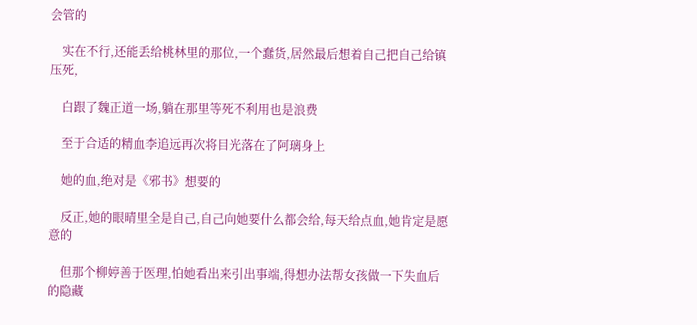会管的

    实在不行,还能丢给桃林里的那位,一个蠢货,居然最后想着自己把自己给镇压死,

    白跟了魏正道一场,躺在那里等死不利用也是浪费

    至于合适的精血李追远再次将目光落在了阿璃身上

    她的血,绝对是《邪书》想要的

    反正,她的眼晴里全是自己,自己向她要什么都会给,每天给点血,她肯定是愿意的

    但那个柳婷善于医理,怕她看出来引出事端,得想办法帮女孩做一下失血后的隐藏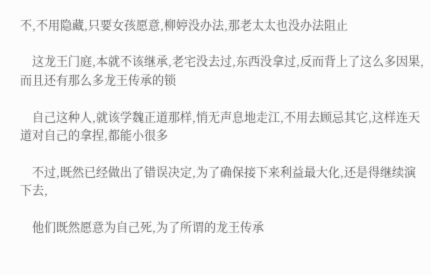不,不用隐藏,只要女孩愿意,柳婷没办法,那老太太也没办法阻止

    这龙王门庭,本就不该继承,老宅没去过,东西没拿过,反而背上了这么多因果,而且还有那么多龙王传承的锁

    自己这种人,就该学魏正道那样,悄无声息地走江,不用去顾忌其它,这样连天道对自己的拿捏,都能小很多

    不过,既然已经做出了错误决定,为了确保接下来利益最大化,还是得继续演下去,

    他们既然愿意为自己死,为了所谓的龙王传承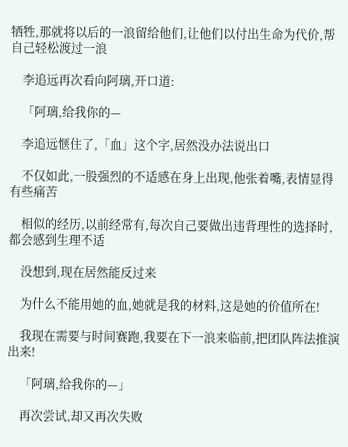牺牲,那就将以后的一浪留给他们,让他们以付出生命为代价,帮自己轻松渡过一浪

    李追远再次看向阿璃,开口道:

    「阿璃,给我你的—

    李追远惬住了,「血」这个字,居然没办法说出口

    不仅如此,一股强烈的不适感在身上出现,他张着嘴,表情显得有些痛苦

    相似的经历,以前经常有,每次自己要做出违背理性的选择时,都会感到生理不适

    没想到,现在居然能反过来

    为什么不能用她的血,她就是我的材料,这是她的价值所在!

    我现在需要与时间赛跑,我要在下一浪来临前,把团队阵法推演出来!

    「阿璃,给我你的—」

    再次尝试,却又再次失败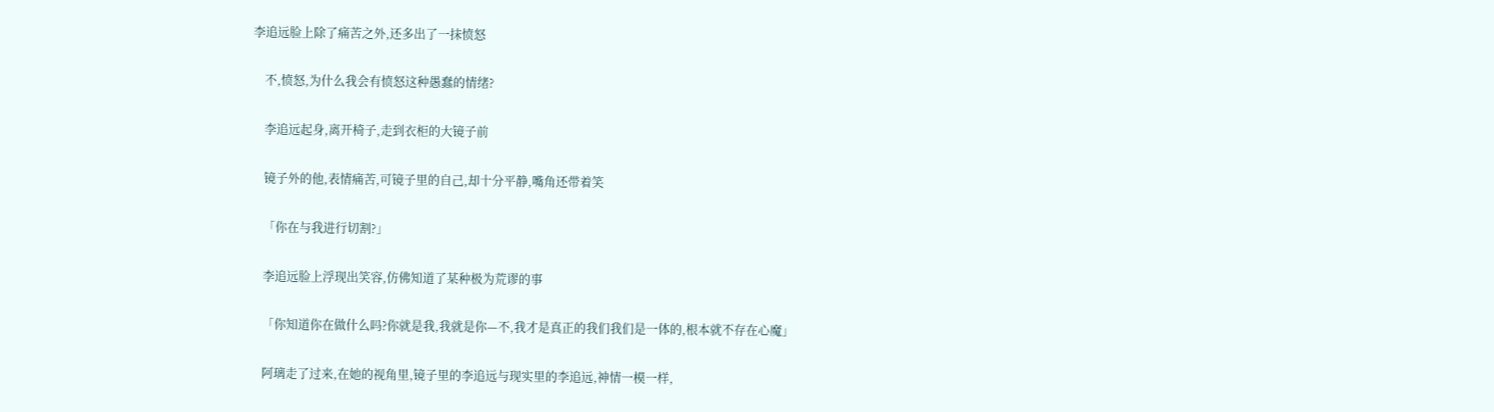李追远脸上除了痛苦之外,还多出了一抹愤怒

    不,愤怒,为什么我会有愤怒这种愚蠢的情绪?

    李追远起身,离开椅子,走到衣柜的大镜子前

    镜子外的他,表情痛苦,可镜子里的自己,却十分平静,嘴角还带着笑

    「你在与我进行切割?」

    李追远脸上浮现出笑容,仿佛知道了某种极为荒谬的事

    「你知道你在做什么吗?你就是我,我就是你—不,我才是真正的我们我们是一体的,根本就不存在心魔」

    阿璃走了过来,在她的视角里,镜子里的李追远与现实里的李追远,神情一模一样,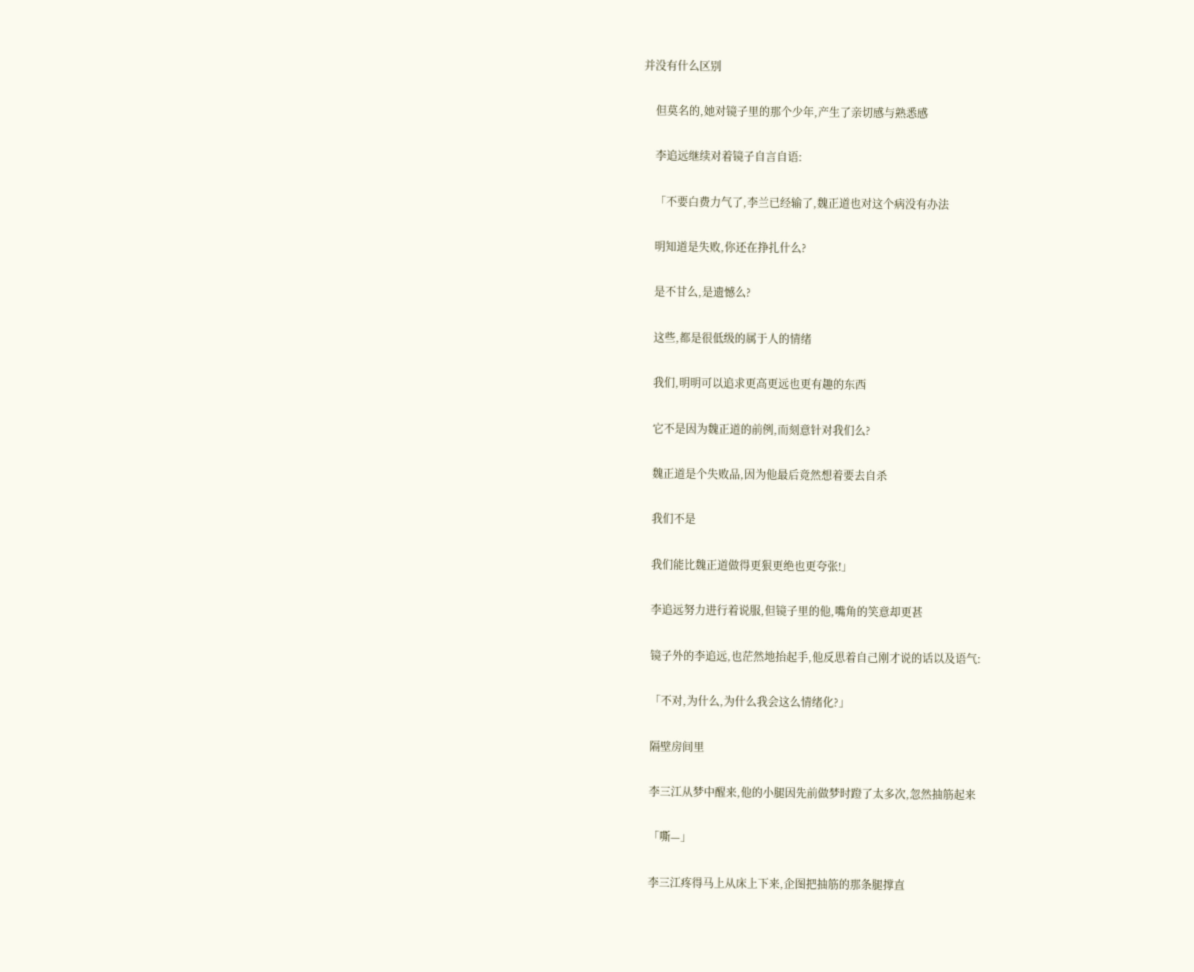并没有什么区别

    但莫名的,她对镜子里的那个少年,产生了亲切感与熟悉感

    李追远继续对着镜子自言自语:

    「不要白费力气了,李兰已经输了,魏正道也对这个病没有办法

    明知道是失败,你还在挣扎什么?

    是不甘么,是遗憾么?

    这些,都是很低级的属于人的情绪

    我们,明明可以追求更高更远也更有趣的东西

    它不是因为魏正道的前例,而刻意针对我们么?

    魏正道是个失败品,因为他最后竟然想着要去自杀

    我们不是

    我们能比魏正道做得更狠更绝也更夸张!」

    李追远努力进行着说服,但镜子里的他,嘴角的笑意却更甚

    镜子外的李追远,也茫然地抬起手,他反思着自己刚才说的话以及语气:

    「不对,为什么,为什么我会这么情绪化?」

    隔壁房间里

    李三江从梦中醒来,他的小腿因先前做梦时蹬了太多次,忽然抽筋起来

    「嘶—」

    李三江疼得马上从床上下来,企图把抽筋的那条腿撑直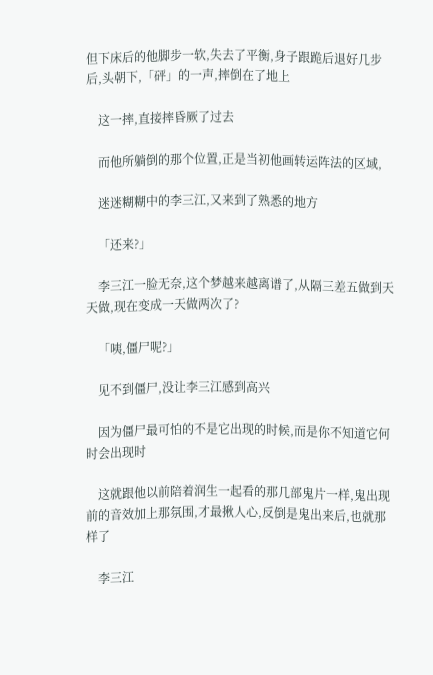但下床后的他脚步一软,失去了平衡,身子跟跪后退好几步后,头朝下,「砰」的一声,摔倒在了地上

    这一摔,直接摔昏厥了过去

    而他所躺倒的那个位置,正是当初他画转运阵法的区域,

    迷迷糊糊中的李三江,又来到了熟悉的地方

    「还来?」

    李三江一脸无奈,这个梦越来越离谱了,从隔三差五做到天天做,现在变成一天做两次了?

    「咦,僵尸呢?」

    见不到僵尸,没让李三江感到高兴

    因为僵尸最可怕的不是它出现的时候,而是你不知道它何时会出现时

    这就跟他以前陪着润生一起看的那几部鬼片一样,鬼出现前的音效加上那氛围,才最揪人心,反倒是鬼出来后,也就那样了

    李三江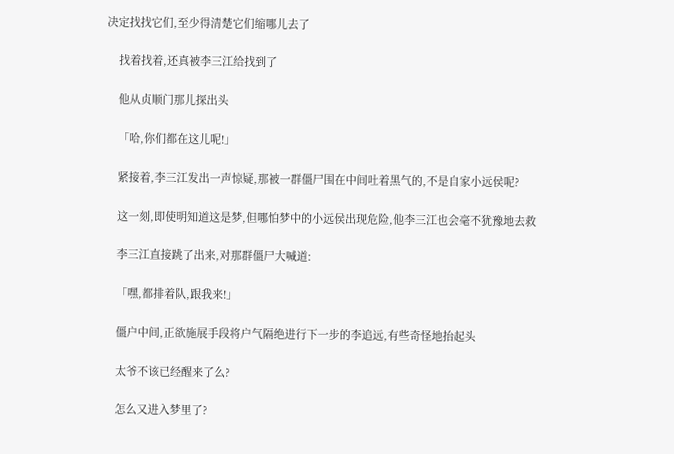决定找找它们,至少得清楚它们缩哪儿去了

    找着找着,还真被李三江给找到了

    他从贞顺门那儿探出头

    「哈,你们都在这儿呢!」

    紧接着,李三江发出一声惊疑,那被一群僵尸围在中间吐着黑气的,不是自家小远侯呢?

    这一刻,即使明知道这是梦,但哪怕梦中的小远侯出现危险,他李三江也会毫不犹豫地去救

    李三江直接跳了出来,对那群僵尸大喊道:

    「嘿,都排着队,跟我来!」

    僵户中间,正欲施展手段将户气隔绝进行下一步的李追远,有些奇怪地抬起头

    太爷不该已经醒来了么?

    怎么又进入梦里了?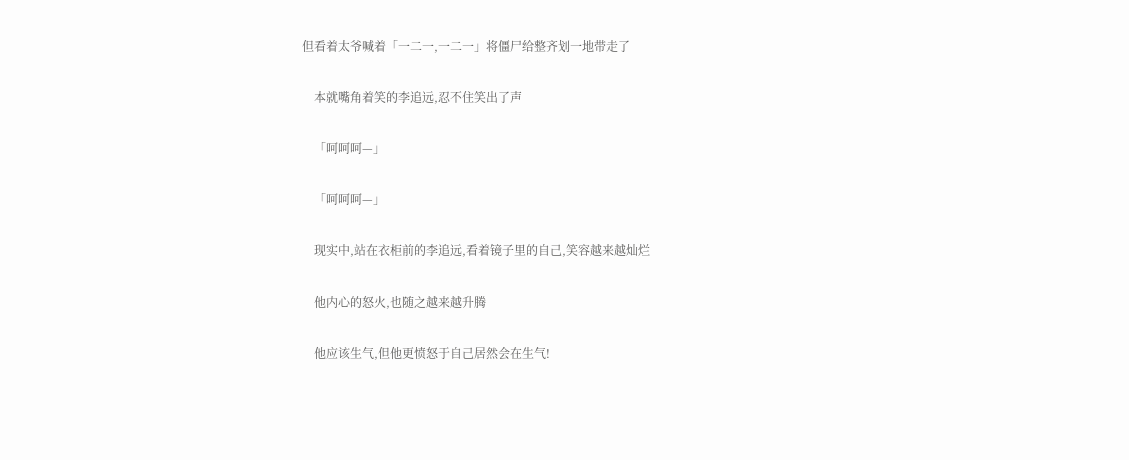但看着太爷喊着「一二一,一二一」将僵尸给整齐划一地带走了

    本就嘴角着笑的李追远,忍不住笑出了声

    「呵呵呵—」

    「呵呵呵—」

    现实中,站在衣柜前的李追远,看着镜子里的自己,笑容越来越灿烂

    他内心的怒火,也随之越来越升腾

    他应该生气,但他更愤怒于自己居然会在生气!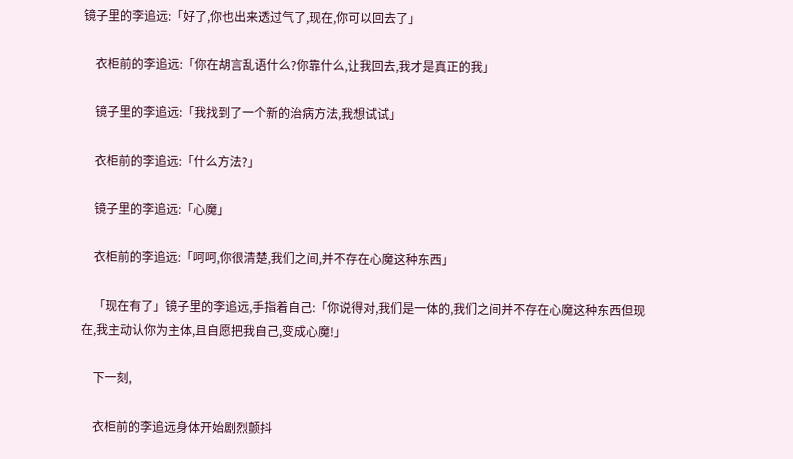镜子里的李追远:「好了,你也出来透过气了,现在,你可以回去了」

    衣柜前的李追远:「你在胡言乱语什么?你靠什么,让我回去,我才是真正的我」

    镜子里的李追远:「我找到了一个新的治病方法,我想试试」

    衣柜前的李追远:「什么方法?」

    镜子里的李追远:「心魔」

    衣柜前的李追远:「呵呵,你很清楚,我们之间,并不存在心魔这种东西」

    「现在有了」镜子里的李追远,手指着自己:「你说得对,我们是一体的,我们之间并不存在心魔这种东西但现在,我主动认你为主体,且自愿把我自己,变成心魔!」

    下一刻,

    衣柜前的李追远身体开始剧烈颤抖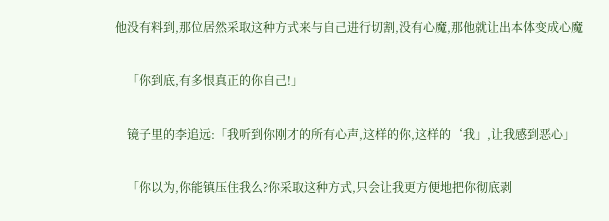他没有料到,那位居然采取这种方式来与自己进行切割,没有心魔,那他就让出本体变成心魔

    「你到底,有多恨真正的你自己!」

    镜子里的李追远:「我听到你刚才的所有心声,这样的你,这样的‘我」,让我感到恶心」

    「你以为,你能镇压住我么?你采取这种方式,只会让我更方便地把你彻底剥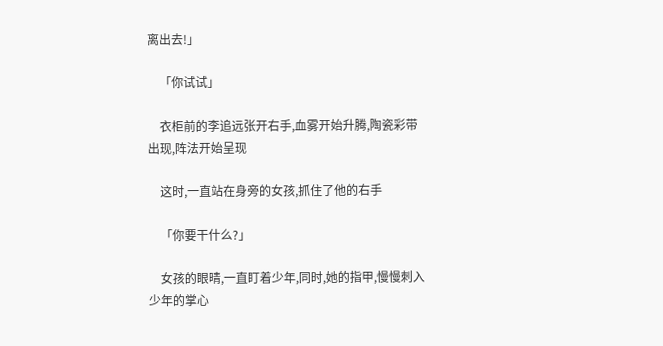离出去!」

    「你试试」

    衣柜前的李追远张开右手,血雾开始升腾,陶瓷彩带出现,阵法开始呈现

    这时,一直站在身旁的女孩,抓住了他的右手

    「你要干什么?」

    女孩的眼晴,一直盯着少年,同时,她的指甲,慢慢刺入少年的掌心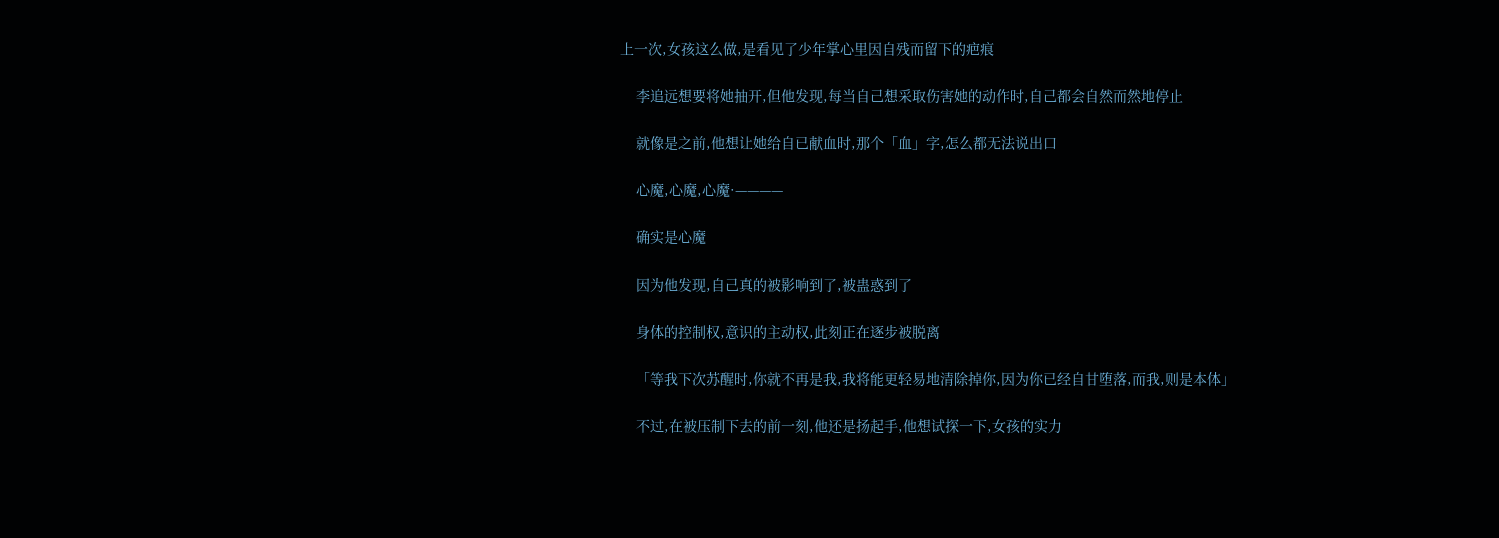上一次,女孩这么做,是看见了少年掌心里因自残而留下的疤痕

    李追远想要将她抽开,但他发现,每当自己想采取伤害她的动作时,自己都会自然而然地停止

    就像是之前,他想让她给自已献血时,那个「血」字,怎么都无法说出口

    心魔,心魔,心魔·————

    确实是心魔

    因为他发现,自己真的被影响到了,被蛊惑到了

    身体的控制权,意识的主动权,此刻正在逐步被脱离

    「等我下次苏醒时,你就不再是我,我将能更轻易地清除掉你,因为你已经自甘堕落,而我,则是本体」

    不过,在被压制下去的前一刻,他还是扬起手,他想试探一下,女孩的实力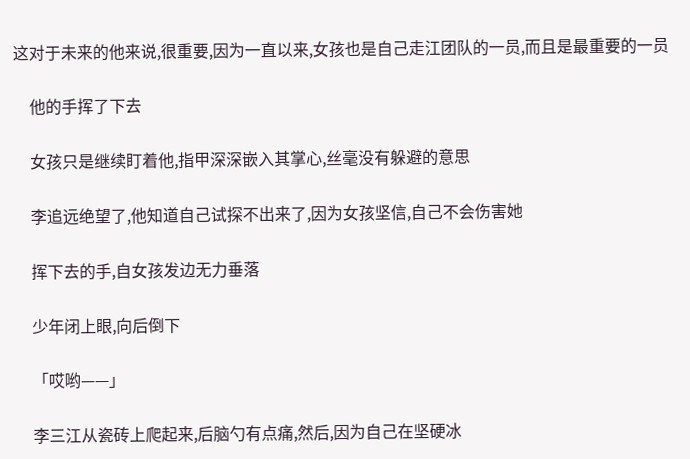这对于未来的他来说,很重要,因为一直以来,女孩也是自己走江团队的一员,而且是最重要的一员

    他的手挥了下去

    女孩只是继续盯着他,指甲深深嵌入其掌心,丝毫没有躲避的意思

    李追远绝望了,他知道自己试探不出来了,因为女孩坚信,自己不会伤害她

    挥下去的手,自女孩发边无力垂落

    少年闭上眼,向后倒下

    「哎哟——」

    李三江从瓷砖上爬起来,后脑勺有点痛,然后,因为自己在坚硬冰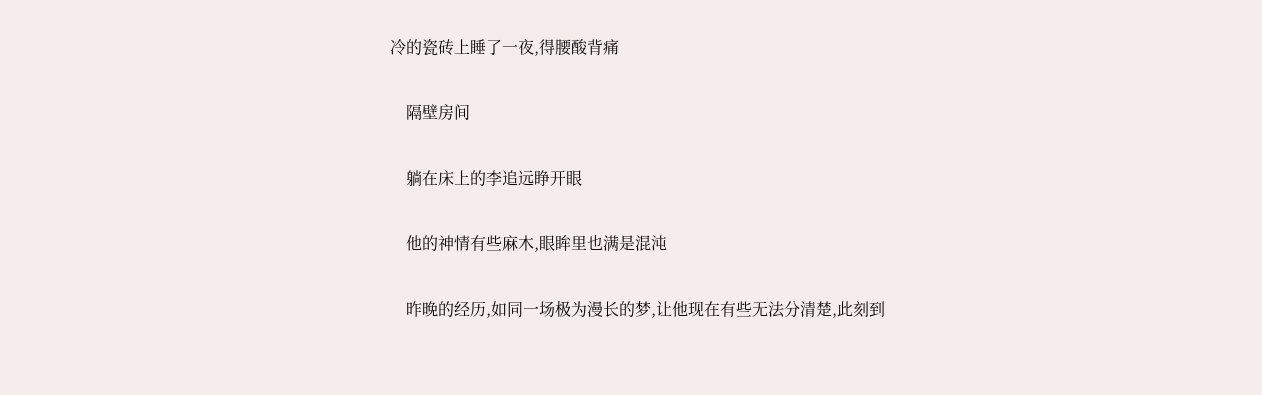冷的瓷砖上睡了一夜,得腰酸背痛

    隔壁房间

    躺在床上的李追远睁开眼

    他的神情有些麻木,眼眸里也满是混沌

    昨晚的经历,如同一场极为漫长的梦,让他现在有些无法分清楚,此刻到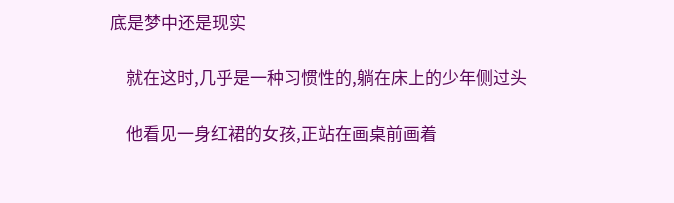底是梦中还是现实

    就在这时,几乎是一种习惯性的,躺在床上的少年侧过头

    他看见一身红裙的女孩,正站在画桌前画着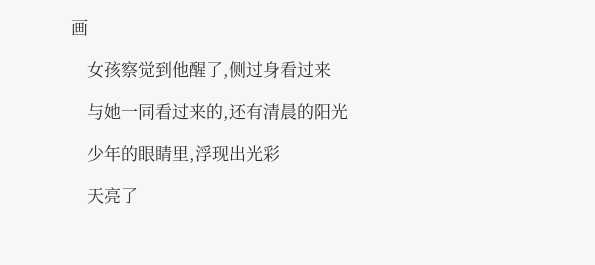画

    女孩察觉到他醒了,侧过身看过来

    与她一同看过来的,还有清晨的阳光

    少年的眼睛里,浮现出光彩

    天亮了